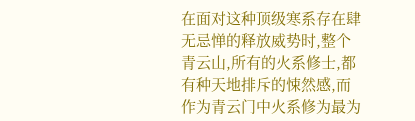在面对这种顶级寒系存在肆无忌惮的释放威势时,整个青云山,所有的火系修士,都有种天地排斥的悚然感,而作为青云门中火系修为最为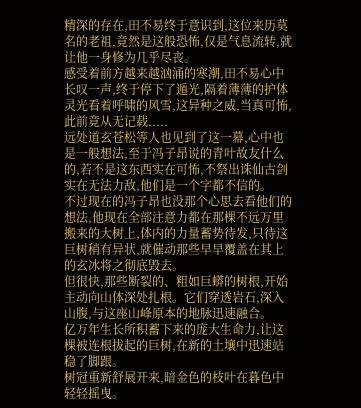精深的存在,田不易终于意识到,这位来历莫名的老祖,竟然是这般恐怖,仅是气息流转,就让他一身修为几乎尽丧。
感受着前方越来越汹涌的寒潮,田不易心中长叹一声,终于停下了遁光,隔着薄薄的护体灵光看着呼啸的风雪,这异种之威,当真可怖,此前竟从无记载.....
远处道玄苍松等人也见到了这一幕,心中也是一般想法,至于冯子昂说的青叶故友什么的,若不是这东西实在可怖,不祭出诛仙古剑实在无法力敌,他们是一个字都不信的。
不过现在的冯子昂也没那个心思去看他们的想法,他现在全部注意力都在那棵不远万里搬来的大树上,体内的力量蓄势待发,只待这巨树稍有异状,就催动那些早早覆盖在其上的玄冰将之彻底毁去。
但很快,那些断裂的、粗如巨蟒的树根,开始主动向山体深处扎根。它们穿透岩石,深入山腹,与这座山峰原本的地脉迅速融合。
亿万年生长所积蓄下来的庞大生命力,让这棵被连根拔起的巨树,在新的土壤中迅速站稳了脚跟。
树冠重新舒展开来,暗金色的枝叶在暮色中轻轻摇曳。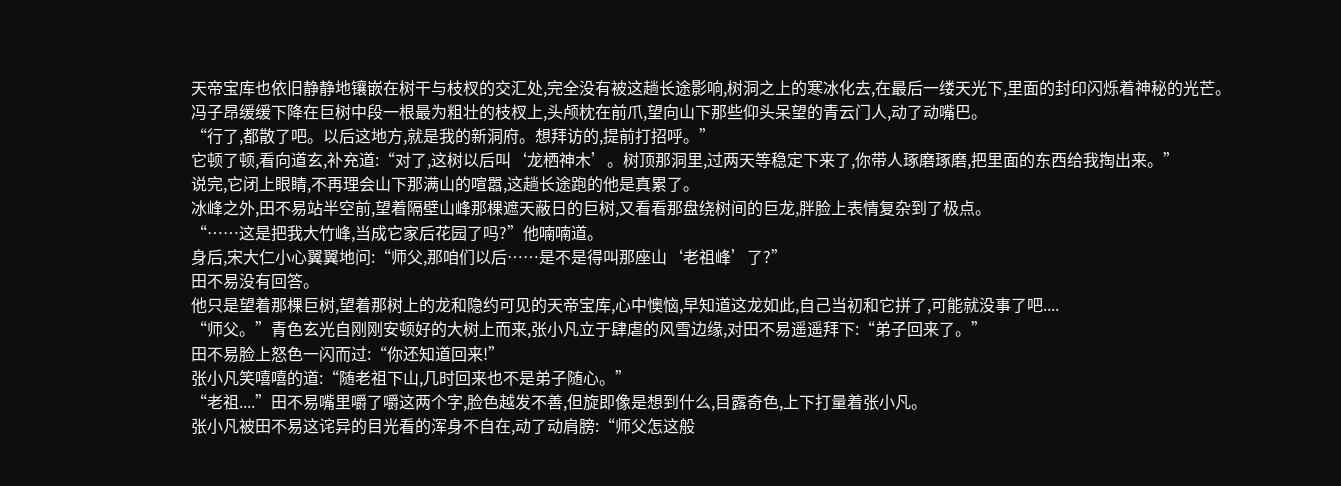天帝宝库也依旧静静地镶嵌在树干与枝杈的交汇处,完全没有被这趟长途影响,树洞之上的寒冰化去,在最后一缕天光下,里面的封印闪烁着神秘的光芒。
冯子昂缓缓下降在巨树中段一根最为粗壮的枝杈上,头颅枕在前爪,望向山下那些仰头呆望的青云门人,动了动嘴巴。
“行了,都散了吧。以后这地方,就是我的新洞府。想拜访的,提前打招呼。”
它顿了顿,看向道玄,补充道:“对了,这树以后叫‘龙栖神木’。树顶那洞里,过两天等稳定下来了,你带人琢磨琢磨,把里面的东西给我掏出来。”
说完,它闭上眼睛,不再理会山下那满山的喧嚣,这趟长途跑的他是真累了。
冰峰之外,田不易站半空前,望着隔壁山峰那棵遮天蔽日的巨树,又看看那盘绕树间的巨龙,胖脸上表情复杂到了极点。
“……这是把我大竹峰,当成它家后花园了吗?”他喃喃道。
身后,宋大仁小心翼翼地问:“师父,那咱们以后……是不是得叫那座山‘老祖峰’了?”
田不易没有回答。
他只是望着那棵巨树,望着那树上的龙和隐约可见的天帝宝库,心中懊恼,早知道这龙如此,自己当初和它拼了,可能就没事了吧....
“师父。”青色玄光自刚刚安顿好的大树上而来,张小凡立于肆虐的风雪边缘,对田不易遥遥拜下:“弟子回来了。”
田不易脸上怒色一闪而过:“你还知道回来!”
张小凡笑嘻嘻的道:“随老祖下山,几时回来也不是弟子随心。”
“老祖....”田不易嘴里嚼了嚼这两个字,脸色越发不善,但旋即像是想到什么,目露奇色,上下打量着张小凡。
张小凡被田不易这诧异的目光看的浑身不自在,动了动肩膀:“师父怎这般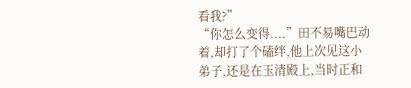看我?”
“你怎么变得....”田不易嘴巴动着,却打了个磕绊,他上次见这小弟子,还是在玉清殿上,当时正和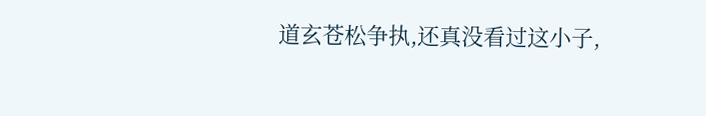道玄苍松争执,还真没看过这小子,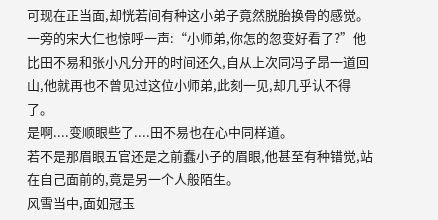可现在正当面,却恍若间有种这小弟子竟然脱胎换骨的感觉。
一旁的宋大仁也惊呼一声:“小师弟,你怎的忽变好看了?”他比田不易和张小凡分开的时间还久,自从上次同冯子昂一道回山,他就再也不曾见过这位小师弟,此刻一见,却几乎认不得了。
是啊....变顺眼些了....田不易也在心中同样道。
若不是那眉眼五官还是之前蠢小子的眉眼,他甚至有种错觉,站在自己面前的,竟是另一个人般陌生。
风雪当中,面如冠玉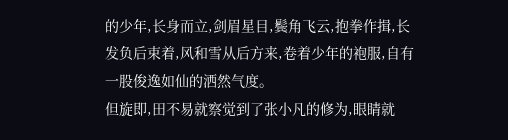的少年,长身而立,剑眉星目,鬓角飞云,抱拳作揖,长发负后束着,风和雪从后方来,卷着少年的袍服,自有一股俊逸如仙的洒然气度。
但旋即,田不易就察觉到了张小凡的修为,眼睛就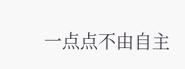一点点不由自主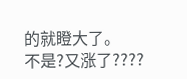的就瞪大了。
不是?又涨了????